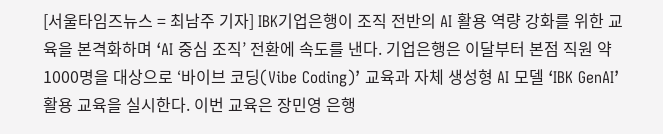[서울타임즈뉴스 = 최남주 기자] IBK기업은행이 조직 전반의 AI 활용 역량 강화를 위한 교육을 본격화하며 ‘AI 중심 조직’ 전환에 속도를 낸다. 기업은행은 이달부터 본점 직원 약 1000명을 대상으로 ‘바이브 코딩(Vibe Coding)’ 교육과 자체 생성형 AI 모델 ‘IBK GenAI’ 활용 교육을 실시한다. 이번 교육은 장민영 은행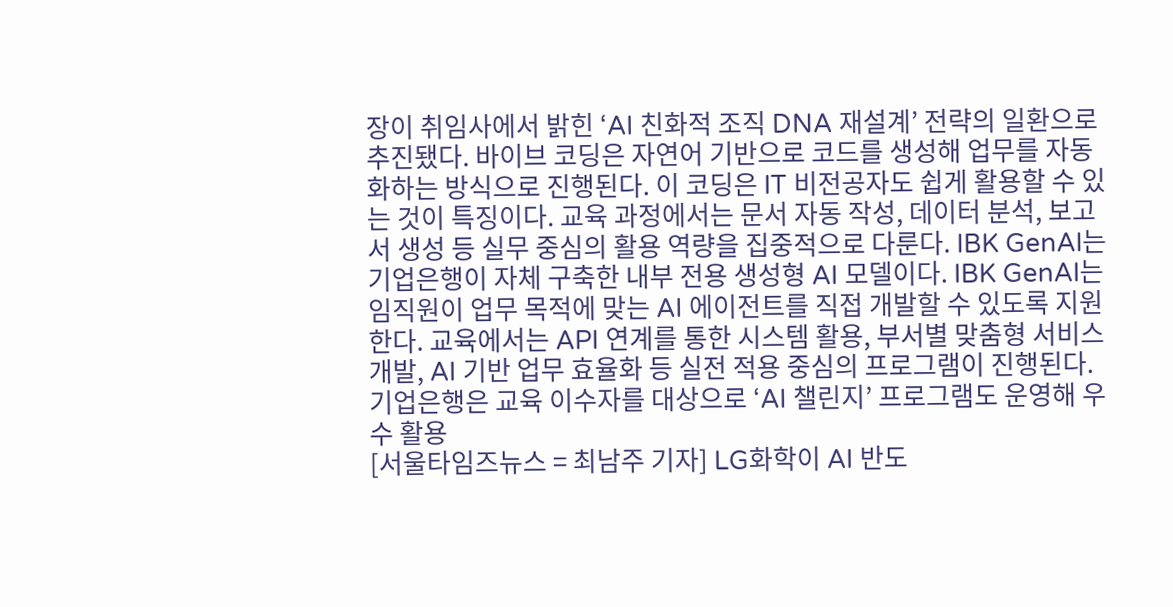장이 취임사에서 밝힌 ‘AI 친화적 조직 DNA 재설계’ 전략의 일환으로 추진됐다. 바이브 코딩은 자연어 기반으로 코드를 생성해 업무를 자동화하는 방식으로 진행된다. 이 코딩은 IT 비전공자도 쉽게 활용할 수 있는 것이 특징이다. 교육 과정에서는 문서 자동 작성, 데이터 분석, 보고서 생성 등 실무 중심의 활용 역량을 집중적으로 다룬다. IBK GenAI는 기업은행이 자체 구축한 내부 전용 생성형 AI 모델이다. IBK GenAI는 임직원이 업무 목적에 맞는 AI 에이전트를 직접 개발할 수 있도록 지원한다. 교육에서는 API 연계를 통한 시스템 활용, 부서별 맞춤형 서비스 개발, AI 기반 업무 효율화 등 실전 적용 중심의 프로그램이 진행된다. 기업은행은 교육 이수자를 대상으로 ‘AI 챌린지’ 프로그램도 운영해 우수 활용
[서울타임즈뉴스 = 최남주 기자] LG화학이 AI 반도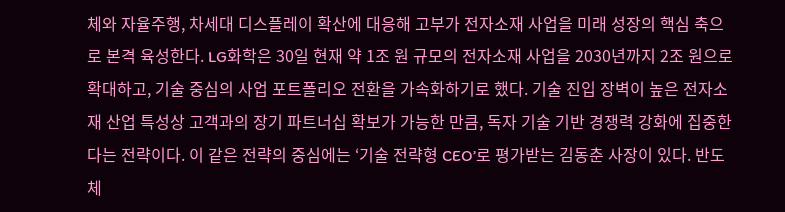체와 자율주행, 차세대 디스플레이 확산에 대응해 고부가 전자소재 사업을 미래 성장의 핵심 축으로 본격 육성한다. LG화학은 30일 현재 약 1조 원 규모의 전자소재 사업을 2030년까지 2조 원으로 확대하고, 기술 중심의 사업 포트폴리오 전환을 가속화하기로 했다. 기술 진입 장벽이 높은 전자소재 산업 특성상 고객과의 장기 파트너십 확보가 가능한 만큼, 독자 기술 기반 경쟁력 강화에 집중한다는 전략이다. 이 같은 전략의 중심에는 ‘기술 전략형 CEO’로 평가받는 김동춘 사장이 있다. 반도체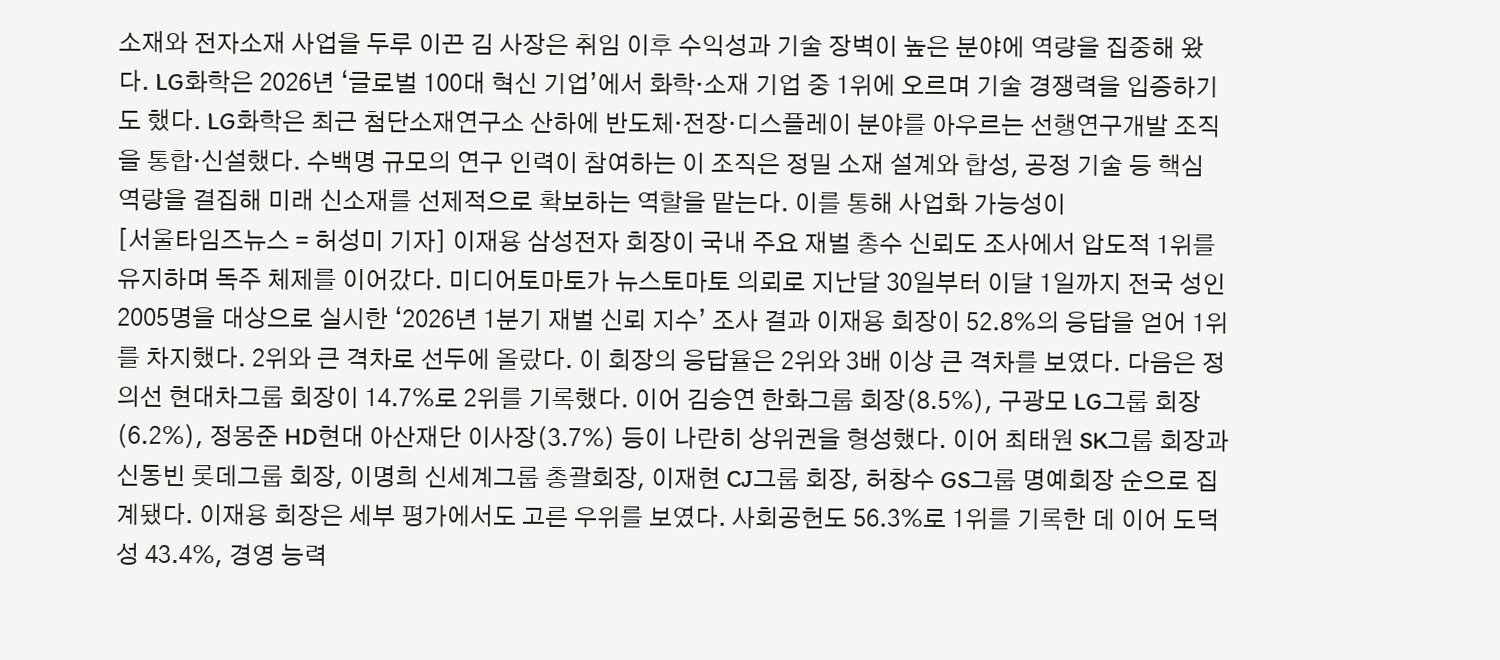소재와 전자소재 사업을 두루 이끈 김 사장은 취임 이후 수익성과 기술 장벽이 높은 분야에 역량을 집중해 왔다. LG화학은 2026년 ‘글로벌 100대 혁신 기업’에서 화학·소재 기업 중 1위에 오르며 기술 경쟁력을 입증하기도 했다. LG화학은 최근 첨단소재연구소 산하에 반도체·전장·디스플레이 분야를 아우르는 선행연구개발 조직을 통합·신설했다. 수백명 규모의 연구 인력이 참여하는 이 조직은 정밀 소재 설계와 합성, 공정 기술 등 핵심 역량을 결집해 미래 신소재를 선제적으로 확보하는 역할을 맡는다. 이를 통해 사업화 가능성이
[서울타임즈뉴스 = 허성미 기자] 이재용 삼성전자 회장이 국내 주요 재벌 총수 신뢰도 조사에서 압도적 1위를 유지하며 독주 체제를 이어갔다. 미디어토마토가 뉴스토마토 의뢰로 지난달 30일부터 이달 1일까지 전국 성인 2005명을 대상으로 실시한 ‘2026년 1분기 재벌 신뢰 지수’ 조사 결과 이재용 회장이 52.8%의 응답을 얻어 1위를 차지했다. 2위와 큰 격차로 선두에 올랐다. 이 회장의 응답율은 2위와 3배 이상 큰 격차를 보였다. 다음은 정의선 현대차그룹 회장이 14.7%로 2위를 기록했다. 이어 김승연 한화그룹 회장(8.5%), 구광모 LG그룹 회장(6.2%), 정몽준 HD현대 아산재단 이사장(3.7%) 등이 나란히 상위권을 형성했다. 이어 최태원 SK그룹 회장과 신동빈 롯데그룹 회장, 이명희 신세계그룹 총괄회장, 이재현 CJ그룹 회장, 허창수 GS그룹 명예회장 순으로 집계됐다. 이재용 회장은 세부 평가에서도 고른 우위를 보였다. 사회공헌도 56.3%로 1위를 기록한 데 이어 도덕성 43.4%, 경영 능력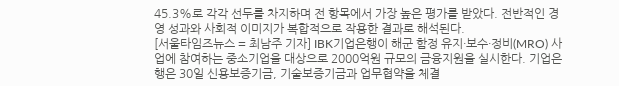45.3%로 각각 선두를 차지하며 전 항목에서 가장 높은 평가를 받았다. 전반적인 경영 성과와 사회적 이미지가 복합적으로 작용한 결과로 해석된다.
[서울타임즈뉴스 = 최남주 기자] IBK기업은행이 해군 함정 유지·보수·정비(MRO) 사업에 참여하는 중소기업을 대상으로 2000억원 규모의 금융지원을 실시한다. 기업은행은 30일 신용보증기금, 기술보증기금과 업무협약을 체결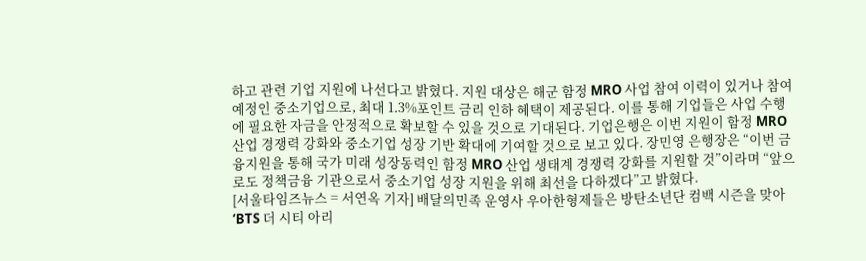하고 관련 기업 지원에 나선다고 밝혔다. 지원 대상은 해군 함정 MRO 사업 참여 이력이 있거나 참여 예정인 중소기업으로, 최대 1.3%포인트 금리 인하 혜택이 제공된다. 이를 통해 기업들은 사업 수행에 필요한 자금을 안정적으로 확보할 수 있을 것으로 기대된다. 기업은행은 이번 지원이 함정 MRO 산업 경쟁력 강화와 중소기업 성장 기반 확대에 기여할 것으로 보고 있다. 장민영 은행장은 “이번 금융지원을 통해 국가 미래 성장동력인 함정 MRO 산업 생태계 경쟁력 강화를 지원할 것”이라며 “앞으로도 정책금융 기관으로서 중소기업 성장 지원을 위해 최선을 다하겠다”고 밝혔다.
[서울타임즈뉴스 = 서연옥 기자] 배달의민족 운영사 우아한형제들은 방탄소년단 컴백 시즌을 맞아 ‘BTS 더 시티 아리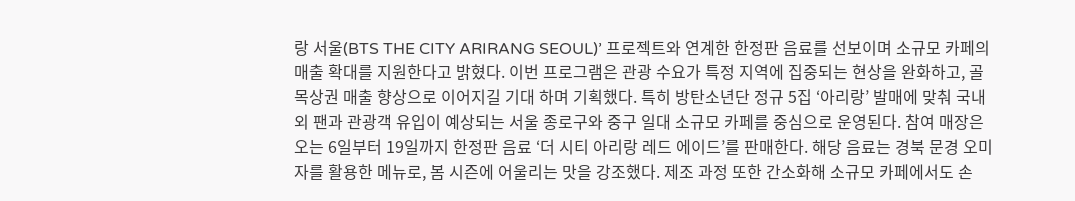랑 서울(BTS THE CITY ARIRANG SEOUL)’ 프로젝트와 연계한 한정판 음료를 선보이며 소규모 카페의 매출 확대를 지원한다고 밝혔다. 이번 프로그램은 관광 수요가 특정 지역에 집중되는 현상을 완화하고, 골목상권 매출 향상으로 이어지길 기대 하며 기획했다. 특히 방탄소년단 정규 5집 ‘아리랑’ 발매에 맞춰 국내외 팬과 관광객 유입이 예상되는 서울 종로구와 중구 일대 소규모 카페를 중심으로 운영된다. 참여 매장은 오는 6일부터 19일까지 한정판 음료 ‘더 시티 아리랑 레드 에이드’를 판매한다. 해당 음료는 경북 문경 오미자를 활용한 메뉴로, 봄 시즌에 어울리는 맛을 강조했다. 제조 과정 또한 간소화해 소규모 카페에서도 손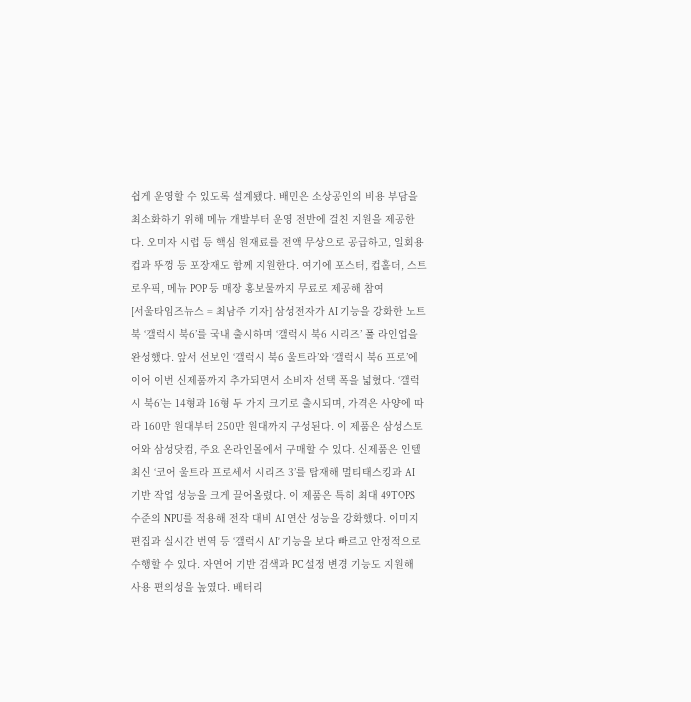쉽게 운영할 수 있도록 설계됐다. 배민은 소상공인의 비용 부담을 최소화하기 위해 메뉴 개발부터 운영 전반에 걸친 지원을 제공한다. 오미자 시럽 등 핵심 원재료를 전액 무상으로 공급하고, 일회용컵과 뚜껑 등 포장재도 함께 지원한다. 여기에 포스터, 컵홀더, 스트로우픽, 메뉴 POP 등 매장 홍보물까지 무료로 제공해 참여
[서울타임즈뉴스 = 최남주 기자] 삼성전자가 AI 기능을 강화한 노트북 ‘갤럭시 북6’를 국내 출시하며 ‘갤럭시 북6 시리즈’ 풀 라인업을 완성했다. 앞서 선보인 ‘갤럭시 북6 울트라’와 ‘갤럭시 북6 프로’에 이어 이번 신제품까지 추가되면서 소비자 선택 폭을 넓혔다. ‘갤럭시 북6’는 14형과 16형 두 가지 크기로 출시되며, 가격은 사양에 따라 160만 원대부터 250만 원대까지 구성된다. 이 제품은 삼성스토어와 삼성닷컴, 주요 온라인몰에서 구매할 수 있다. 신제품은 인텔 최신 ‘코어 울트라 프로세서 시리즈 3’를 탑재해 멀티태스킹과 AI 기반 작업 성능을 크게 끌어올렸다. 이 제품은 특히 최대 49TOPS 수준의 NPU를 적용해 전작 대비 AI 연산 성능을 강화했다. 이미지 편집과 실시간 번역 등 ‘갤럭시 AI’ 기능을 보다 빠르고 안정적으로 수행할 수 있다. 자연어 기반 검색과 PC 설정 변경 기능도 지원해 사용 편의성을 높였다. 배터리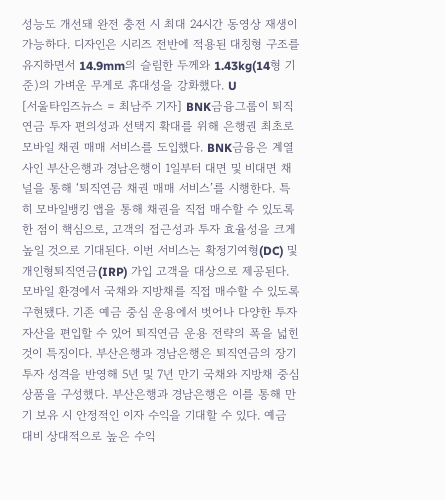성능도 개선돼 완전 충전 시 최대 24시간 동영상 재생이 가능하다. 디자인은 시리즈 전반에 적용된 대칭형 구조를 유지하면서 14.9mm의 슬림한 두께와 1.43kg(14형 기준)의 가벼운 무게로 휴대성을 강화했다. U
[서울타임즈뉴스 = 최남주 기자] BNK금융그룹이 퇴직연금 투자 편의성과 선택지 확대를 위해 은행권 최초로 모바일 채권 매매 서비스를 도입했다. BNK금융은 계열사인 부산은행과 경남은행이 1일부터 대면 및 비대면 채널을 통해 ‘퇴직연금 채권 매매 서비스’를 시행한다. 특히 모바일뱅킹 앱을 통해 채권을 직접 매수할 수 있도록 한 점이 핵심으로, 고객의 접근성과 투자 효율성을 크게 높일 것으로 기대된다. 이번 서비스는 확정기여형(DC) 및 개인형퇴직연금(IRP) 가입 고객을 대상으로 제공된다. 모바일 환경에서 국채와 지방채를 직접 매수할 수 있도록 구현됐다. 기존 예금 중심 운용에서 벗어나 다양한 투자 자산을 편입할 수 있어 퇴직연금 운용 전략의 폭을 넓힌 것이 특징이다. 부산은행과 경남은행은 퇴직연금의 장기 투자 성격을 반영해 5년 및 7년 만기 국채와 지방채 중심 상품을 구성했다. 부산은행과 경남은행은 이를 통해 만기 보유 시 안정적인 이자 수익을 기대할 수 있다. 예금 대비 상대적으로 높은 수익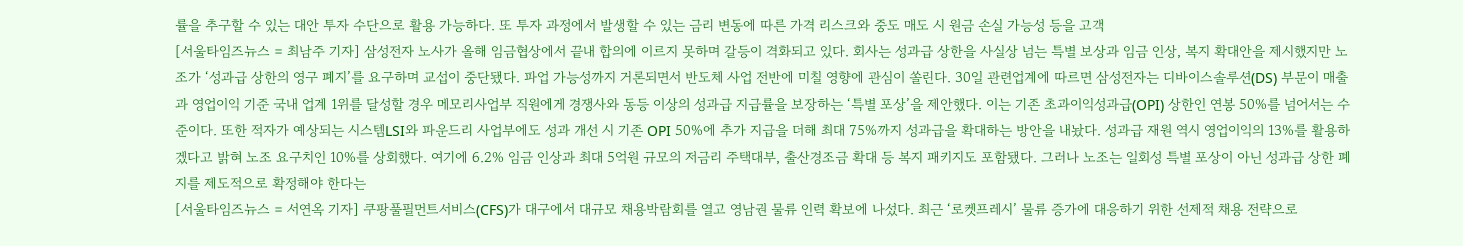률을 추구할 수 있는 대안 투자 수단으로 활용 가능하다. 또 투자 과정에서 발생할 수 있는 금리 변동에 따른 가격 리스크와 중도 매도 시 원금 손실 가능성 등을 고객
[서울타임즈뉴스 = 최남주 기자] 삼성전자 노사가 올해 임금협상에서 끝내 합의에 이르지 못하며 갈등이 격화되고 있다. 회사는 성과급 상한을 사실상 넘는 특별 보상과 임금 인상, 복지 확대안을 제시했지만 노조가 ‘성과급 상한의 영구 폐지’를 요구하며 교섭이 중단됐다. 파업 가능성까지 거론되면서 반도체 사업 전반에 미칠 영향에 관심이 쏠린다. 30일 관련업계에 따르면 삼성전자는 디바이스솔루션(DS) 부문이 매출과 영업이익 기준 국내 업계 1위를 달성할 경우 메모리사업부 직원에게 경쟁사와 동등 이상의 성과급 지급률을 보장하는 ‘특별 포상’을 제안했다. 이는 기존 초과이익성과급(OPI) 상한인 연봉 50%를 넘어서는 수준이다. 또한 적자가 예상되는 시스템LSI와 파운드리 사업부에도 성과 개선 시 기존 OPI 50%에 추가 지급을 더해 최대 75%까지 성과급을 확대하는 방안을 내놨다. 성과급 재원 역시 영업이익의 13%를 활용하겠다고 밝혀 노조 요구치인 10%를 상회했다. 여기에 6.2% 임금 인상과 최대 5억원 규모의 저금리 주택대부, 출산경조금 확대 등 복지 패키지도 포함됐다. 그러나 노조는 일회성 특별 포상이 아닌 성과급 상한 폐지를 제도적으로 확정해야 한다는
[서울타임즈뉴스 = 서연옥 기자] 쿠팡풀필먼트서비스(CFS)가 대구에서 대규모 채용박람회를 열고 영남권 물류 인력 확보에 나섰다. 최근 ‘로켓프레시’ 물류 증가에 대응하기 위한 선제적 채용 전략으로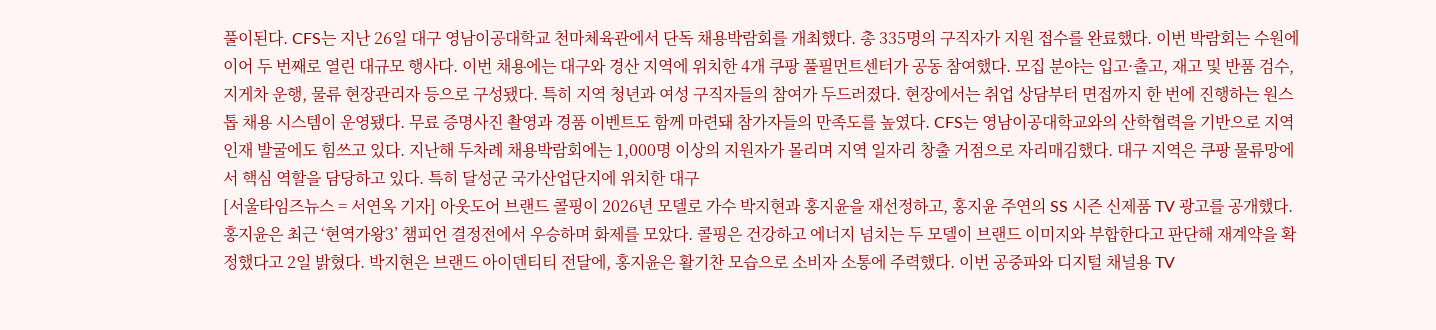풀이된다. CFS는 지난 26일 대구 영남이공대학교 천마체육관에서 단독 채용박람회를 개최했다. 총 335명의 구직자가 지원 접수를 완료했다. 이번 박람회는 수원에 이어 두 번째로 열린 대규모 행사다. 이번 채용에는 대구와 경산 지역에 위치한 4개 쿠팡 풀필먼트센터가 공동 참여했다. 모집 분야는 입고·출고, 재고 및 반품 검수, 지게차 운행, 물류 현장관리자 등으로 구성됐다. 특히 지역 청년과 여성 구직자들의 참여가 두드러졌다. 현장에서는 취업 상담부터 면접까지 한 번에 진행하는 원스톱 채용 시스템이 운영됐다. 무료 증명사진 촬영과 경품 이벤트도 함께 마련돼 참가자들의 만족도를 높였다. CFS는 영남이공대학교와의 산학협력을 기반으로 지역 인재 발굴에도 힘쓰고 있다. 지난해 두차례 채용박람회에는 1,000명 이상의 지원자가 몰리며 지역 일자리 창출 거점으로 자리매김했다. 대구 지역은 쿠팡 물류망에서 핵심 역할을 담당하고 있다. 특히 달성군 국가산업단지에 위치한 대구
[서울타임즈뉴스 = 서연옥 기자] 아웃도어 브랜드 콜핑이 2026년 모델로 가수 박지현과 홍지윤을 재선정하고, 홍지윤 주연의 SS 시즌 신제품 TV 광고를 공개했다. 홍지윤은 최근 ‘현역가왕3’ 챔피언 결정전에서 우승하며 화제를 모았다. 콜핑은 건강하고 에너지 넘치는 두 모델이 브랜드 이미지와 부합한다고 판단해 재계약을 확정했다고 2일 밝혔다. 박지현은 브랜드 아이덴티티 전달에, 홍지윤은 활기찬 모습으로 소비자 소통에 주력했다. 이번 공중파와 디지털 채널용 TV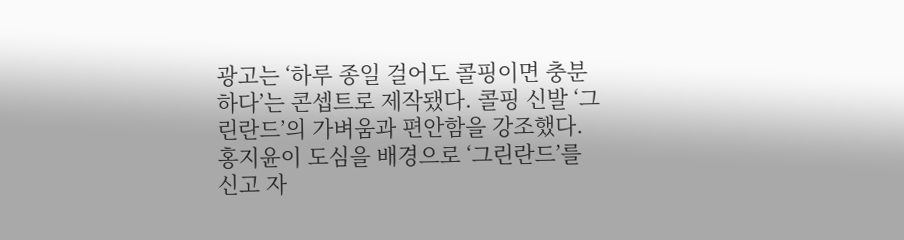광고는 ‘하루 종일 걸어도 콜핑이면 충분하다’는 콘셉트로 제작됐다. 콜핑 신발 ‘그린란드’의 가벼움과 편안함을 강조했다. 홍지윤이 도심을 배경으로 ‘그린란드’를 신고 자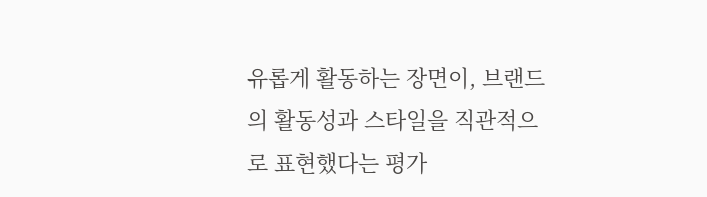유롭게 활동하는 장면이, 브랜드의 활동성과 스타일을 직관적으로 표현했다는 평가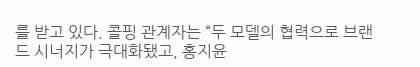를 받고 있다. 콜핑 관계자는 “두 모델의 협력으로 브랜드 시너지가 극대화됐고, 홍지윤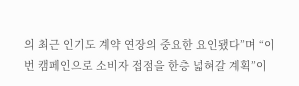의 최근 인기도 계약 연장의 중요한 요인됐다”며 “이번 캠페인으로 소비자 접점을 한층 넓혀갈 계획”이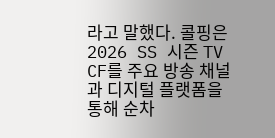라고 말했다. 콜핑은 2026 SS 시즌 TV CF를 주요 방송 채널과 디지털 플랫폼을 통해 순차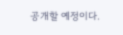공개할 예정이다.